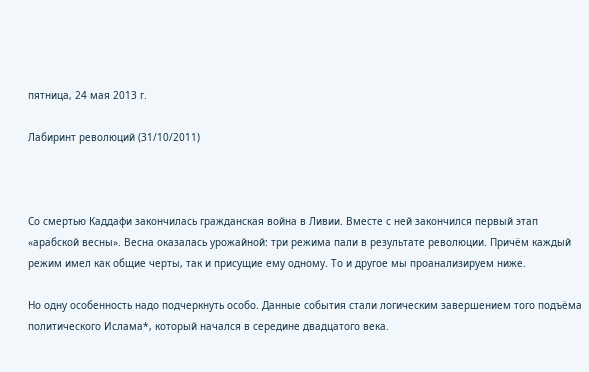пятница, 24 мая 2013 г.

Лабиринт революций (31/10/2011)



Со смертью Каддафи закончилась гражданская война в Ливии. Вместе с ней закончился первый этап «арабской весны». Весна оказалась урожайной: три режима пали в результате революции. Причём каждый режим имел как общие черты, так и присущие ему одному. То и другое мы проанализируем ниже.

Но одну особенность надо подчеркнуть особо. Данные события стали логическим завершением того подъёма политического Ислама*, который начался в середине двадцатого века.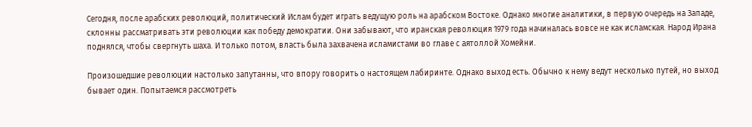Сегодня, после арабских революций, политический Ислам будет играть ведущую роль на арабском Востоке. Однако многие аналитики, в первую очередь на Западе, склонны рассматривать эти революции как победу демократии. Они забывают, что иранская революция 1979 года начиналась вовсе не как исламская. Народ Ирана поднялся, чтобы свергнуть шаха. И только потом, власть была захвачена исламистами во главе с аятоллой Хомейни.

Произошедшие революции настолько запутанны, что впору говорить о настоящем лабиринте. Однако выход есть. Обычно к нему ведут несколько путей, но выход бывает один. Попытаемся рассмотреть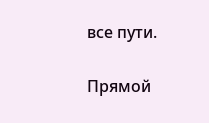все пути.

Прямой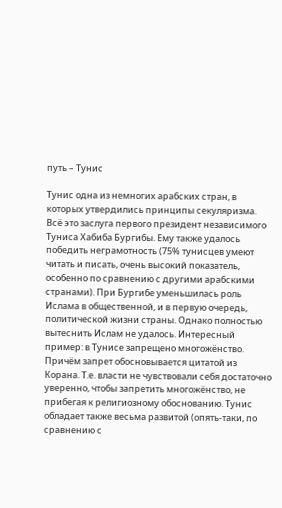путь – Тунис

Тунис одна из немногих арабских стран, в которых утвердились принципы секуляризма. Всё это заслуга первого президент независимого Туниса Хабиба Бургибы. Ему также удалось победить неграмотность (75% тунисцев умеют читать и писать, очень высокий показатель, особенно по сравнению с другими арабскими странами). При Бургибе уменьшилась роль Ислама в общественной, и в первую очередь, политической жизни страны. Однако полностью вытеснить Ислам не удалось. Интересный пример: в Тунисе запрещено многожёнство. Причём запрет обосновывается цитатой из Корана. Т.е. власти не чувствовали себя достаточно уверенно, чтобы запретить многожёнство, не прибегая к религиозному обоснованию. Тунис обладает также весьма развитой (опять-таки, по сравнению с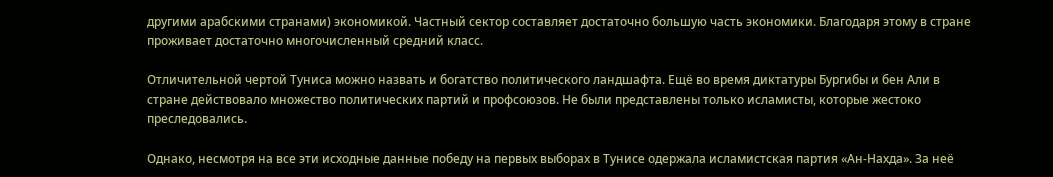другими арабскими странами) экономикой. Частный сектор составляет достаточно большую часть экономики. Благодаря этому в стране проживает достаточно многочисленный средний класс.

Отличительной чертой Туниса можно назвать и богатство политического ландшафта. Ещё во время диктатуры Бургибы и бен Али в стране действовало множество политических партий и профсоюзов. Не были представлены только исламисты, которые жестоко преследовались.

Однако, несмотря на все эти исходные данные победу на первых выборах в Тунисе одержала исламистская партия «Ан-Нахда». За неё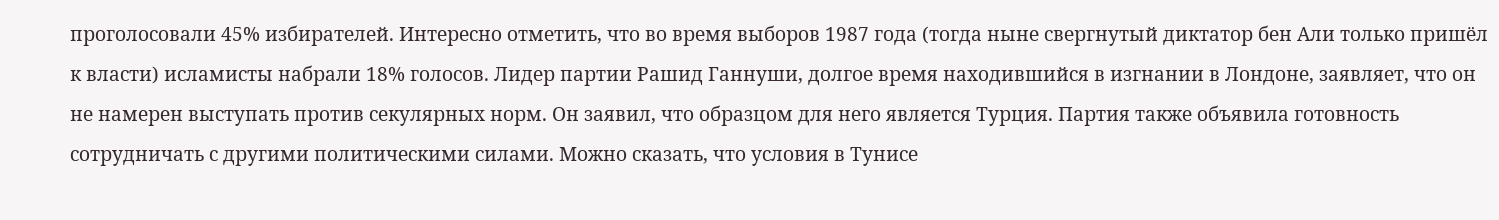проголосовали 45% избирателей. Интересно отметить, что во время выборов 1987 года (тогда ныне свергнутый диктатор бен Али только пришёл к власти) исламисты набрали 18% голосов. Лидер партии Рашид Ганнуши, долгое время находившийся в изгнании в Лондоне, заявляет, что он не намерен выступать против секулярных норм. Он заявил, что образцом для него является Турция. Партия также объявила готовность сотрудничать с другими политическими силами. Можно сказать, что условия в Тунисе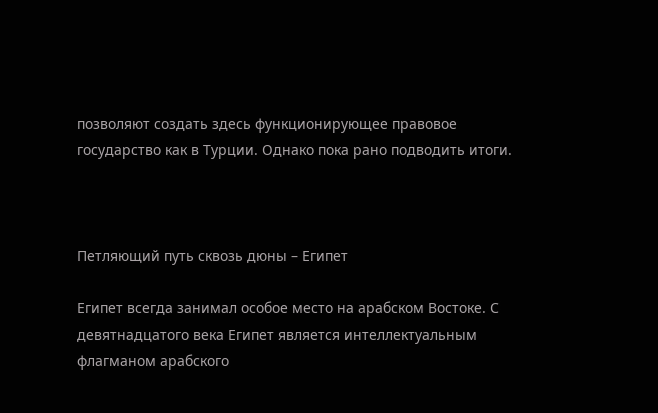позволяют создать здесь функционирующее правовое государство как в Турции. Однако пока рано подводить итоги.



Петляющий путь сквозь дюны – Египет

Египет всегда занимал особое место на арабском Востоке. С девятнадцатого века Египет является интеллектуальным флагманом арабского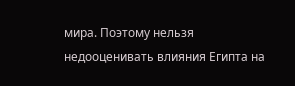мира. Поэтому нельзя недооценивать влияния Египта на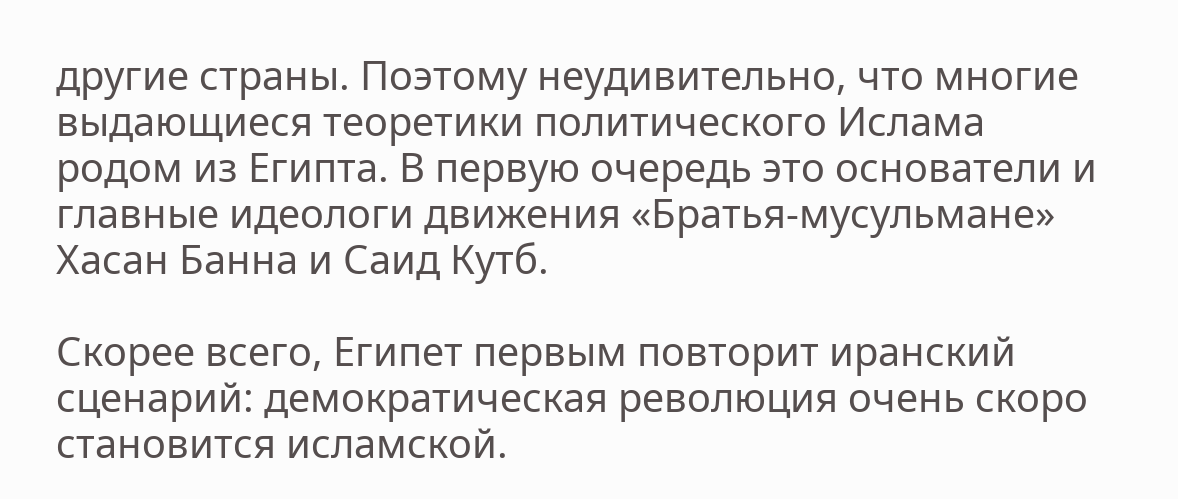другие страны. Поэтому неудивительно, что многие выдающиеся теоретики политического Ислама родом из Египта. В первую очередь это основатели и главные идеологи движения «Братья-мусульмане» Хасан Банна и Саид Кутб.

Скорее всего, Египет первым повторит иранский сценарий: демократическая революция очень скоро становится исламской.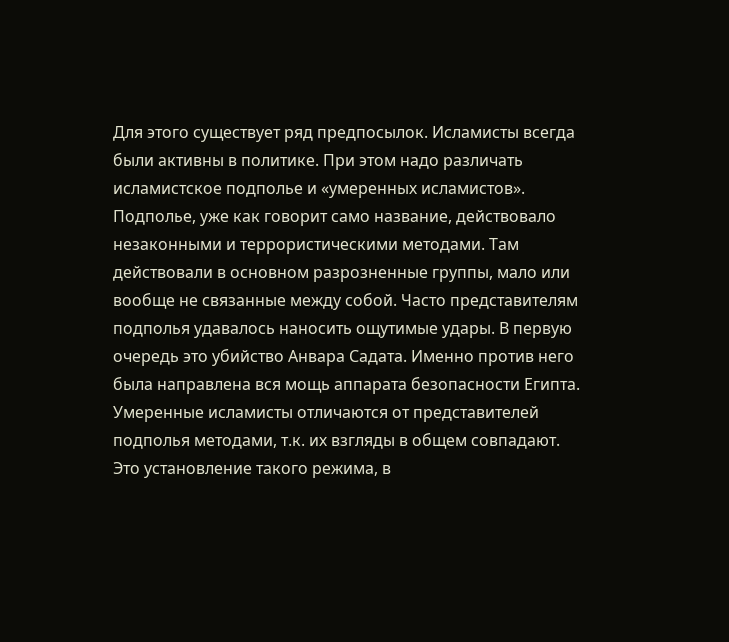Для этого существует ряд предпосылок. Исламисты всегда были активны в политике. При этом надо различать исламистское подполье и «умеренных исламистов». Подполье, уже как говорит само название, действовало незаконными и террористическими методами. Там действовали в основном разрозненные группы, мало или вообще не связанные между собой. Часто представителям подполья удавалось наносить ощутимые удары. В первую очередь это убийство Анвара Садата. Именно против него была направлена вся мощь аппарата безопасности Египта. Умеренные исламисты отличаются от представителей подполья методами, т.к. их взгляды в общем совпадают. Это установление такого режима, в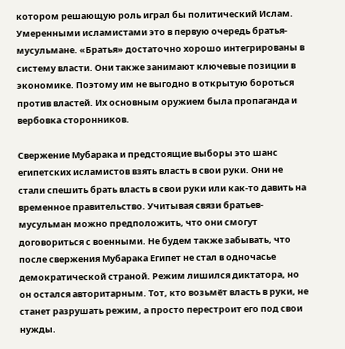котором решающую роль играл бы политический Ислам. Умеренными исламистами это в первую очередь братья-мусульмане. «Братья» достаточно хорошо интегрированы в систему власти. Они также занимают ключевые позиции в экономике. Поэтому им не выгодно в открытую бороться против властей. Их основным оружием была пропаганда и вербовка сторонников.

Свержение Мубарака и предстоящие выборы это шанс египетских исламистов взять власть в свои руки. Они не стали спешить брать власть в свои руки или как-то давить на временное правительство. Учитывая связи братьев-мусульман можно предположить, что они смогут договориться с военными. Не будем также забывать, что после свержения Мубарака Египет не стал в одночасье демократической страной. Режим лишился диктатора, но он остался авторитарным. Тот, кто возьмёт власть в руки, не станет разрушать режим, а просто перестроит его под свои нужды.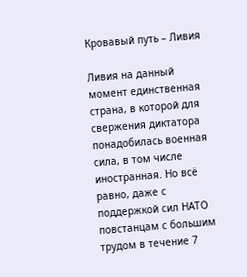Кровавый путь – Ливия

Ливия на данный момент единственная страна, в которой для свержения диктатора понадобилась военная сила, в том числе иностранная. Но всё равно, даже с поддержкой сил НАТО повстанцам с большим трудом в течение 7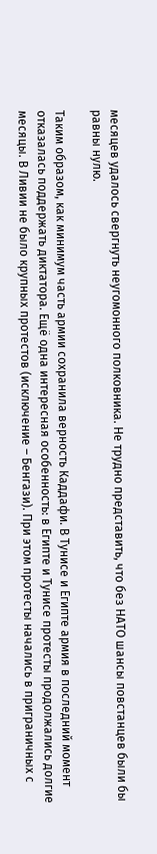месяцев удалось свергнуть неугомонного полковника. Не трудно представить, что без НАТО шансы повстанцев были бы равны нулю.

Таким образом, как минимум часть армии сохранила верность Каддафи. В Тунисе и Египте армия в последний момент отказалась поддержать диктатора. Ещё одна интересная особенность: в Египте и Тунисе протесты продолжались долгие месяцы. В Ливии не было крупных протестов (исключение – Бенгази). При этом протесты начались в приграничных с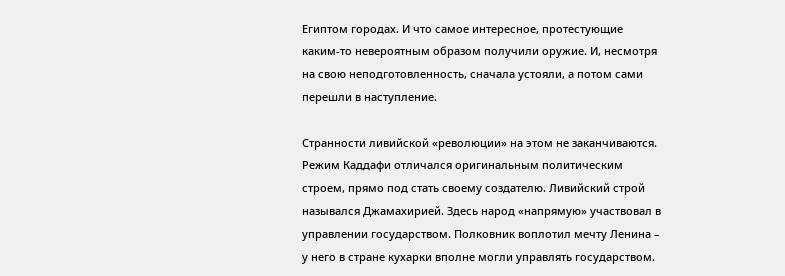Египтом городах. И что самое интересное, протестующие каким-то невероятным образом получили оружие. И, несмотря на свою неподготовленность, сначала устояли, а потом сами перешли в наступление.

Странности ливийской «революции» на этом не заканчиваются. Режим Каддафи отличался оригинальным политическим строем, прямо под стать своему создателю. Ливийский строй назывался Джамахирией. Здесь народ «напрямую» участвовал в управлении государством. Полковник воплотил мечту Ленина – у него в стране кухарки вполне могли управлять государством.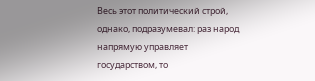Весь этот политический строй, однако, подразумевал: раз народ напрямую управляет государством, то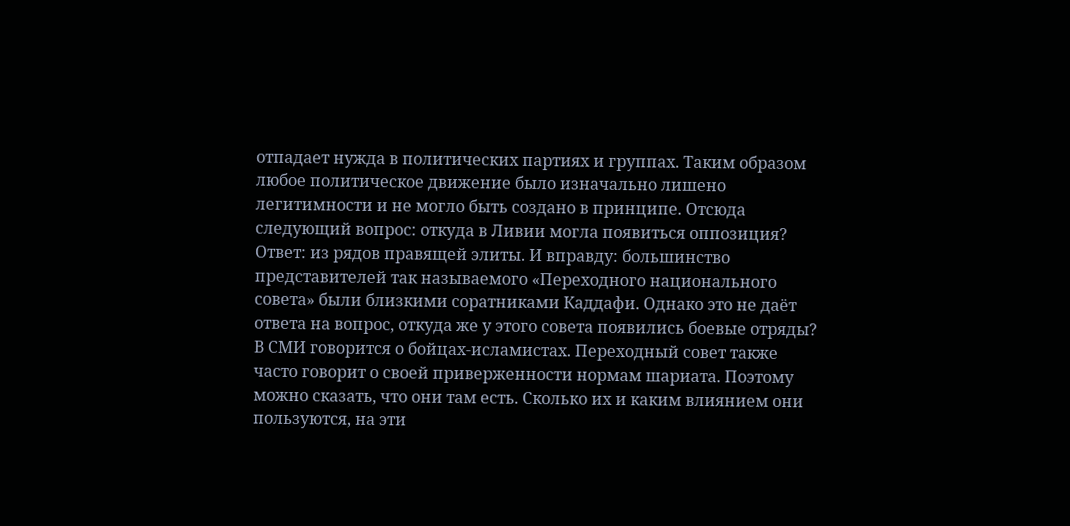отпадает нужда в политических партиях и группах. Таким образом любое политическое движение было изначально лишено легитимности и не могло быть создано в принципе. Отсюда следующий вопрос: откуда в Ливии могла появиться оппозиция? Ответ: из рядов правящей элиты. И вправду: большинство представителей так называемого «Переходного национального совета» были близкими соратниками Каддафи. Однако это не даёт ответа на вопрос, откуда же у этого совета появились боевые отряды? В СМИ говорится о бойцах-исламистах. Переходный совет также часто говорит о своей приверженности нормам шариата. Поэтому можно сказать, что они там есть. Сколько их и каким влиянием они пользуются, на эти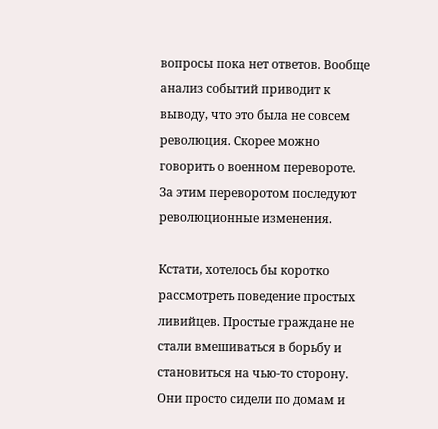вопросы пока нет ответов. Вообще анализ событий приводит к выводу, что это была не совсем революция. Скорее можно говорить о военном перевороте. За этим переворотом последуют революционные изменения.

Кстати, хотелось бы коротко рассмотреть поведение простых ливийцев. Простые граждане не стали вмешиваться в борьбу и становиться на чью-то сторону. Они просто сидели по домам и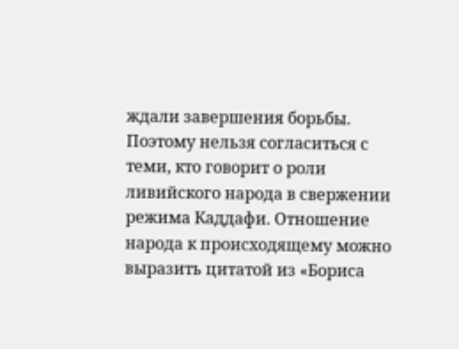ждали завершения борьбы. Поэтому нельзя согласиться с теми, кто говорит о роли ливийского народа в свержении режима Каддафи. Отношение народа к происходящему можно выразить цитатой из «Бориса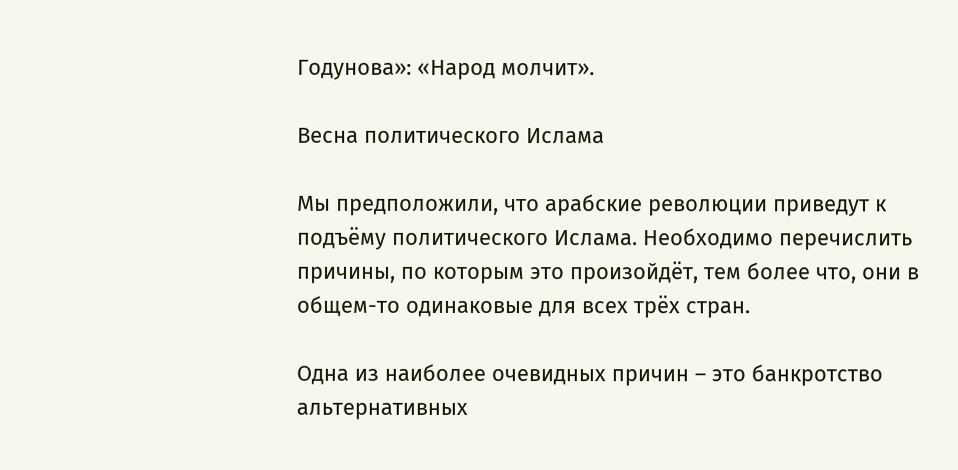Годунова»: «Народ молчит».

Весна политического Ислама

Мы предположили, что арабские революции приведут к подъёму политического Ислама. Необходимо перечислить причины, по которым это произойдёт, тем более что, они в общем-то одинаковые для всех трёх стран.

Одна из наиболее очевидных причин – это банкротство альтернативных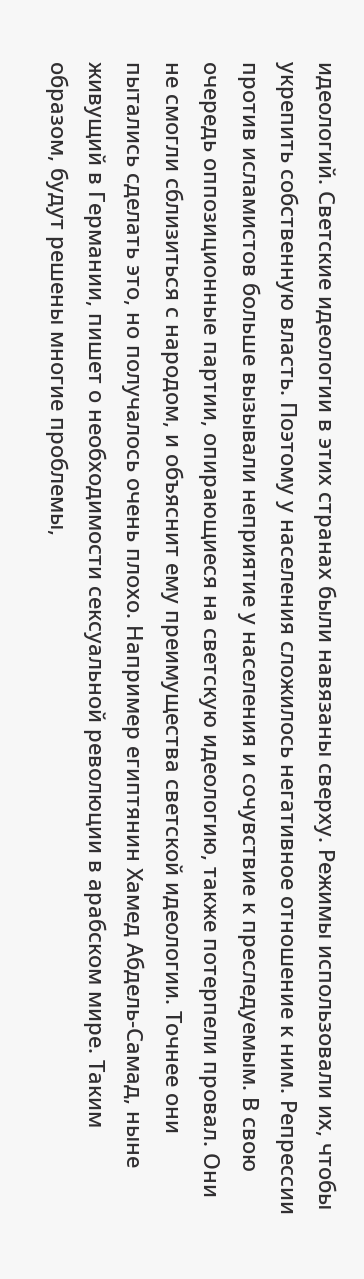идеологий. Светские идеологии в этих странах были навязаны сверху. Режимы использовали их, чтобы укрепить собственную власть. Поэтому у населения сложилось негативное отношение к ним. Репрессии против исламистов больше вызывали неприятие у населения и сочувствие к преследуемым. В свою очередь оппозиционные партии, опирающиеся на светскую идеологию, также потерпели провал. Они не смогли сблизиться с народом, и объяснит ему преимущества светской идеологии. Точнее они пытались сделать это, но получалось очень плохо. Например египтянин Хамед Абдель-Самад, ныне живущий в Германии, пишет о необходимости сексуальной революции в арабском мире. Таким образом, будут решены многие проблемы,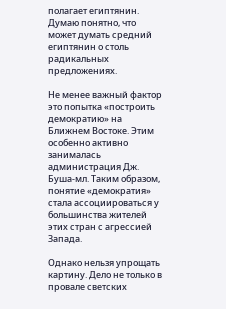полагает египтянин. Думаю понятно, что может думать средний египтянин о столь радикальных предложениях.

Не менее важный фактор это попытка «построить демократию» на Ближнем Востоке. Этим особенно активно занималась администрация Дж. Буша-мл. Таким образом, понятие «демократия» стала ассоциироваться у большинства жителей этих стран с агрессией Запада.

Однако нельзя упрощать картину. Дело не только в провале светских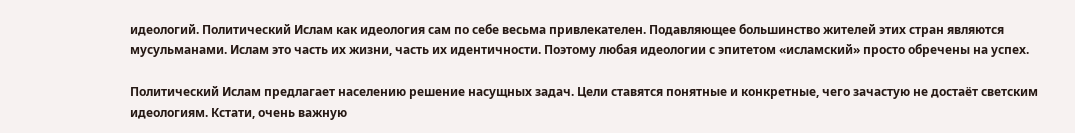идеологий. Политический Ислам как идеология сам по себе весьма привлекателен. Подавляющее большинство жителей этих стран являются мусульманами. Ислам это часть их жизни, часть их идентичности. Поэтому любая идеологии с эпитетом «исламский» просто обречены на успех.

Политический Ислам предлагает населению решение насущных задач. Цели ставятся понятные и конкретные, чего зачастую не достаёт светским идеологиям. Кстати, очень важную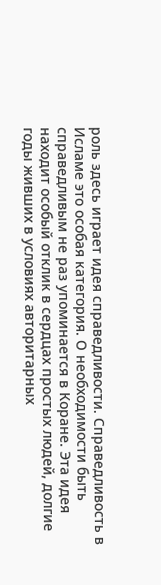роль здесь играет идея справедливости. Справедливость в Исламе это особая категория. О необходимости быть справедливым не раз упоминается в Коране. Эта идея находит особый отклик в сердцах простых людей, долгие годы живших в условиях авторитарных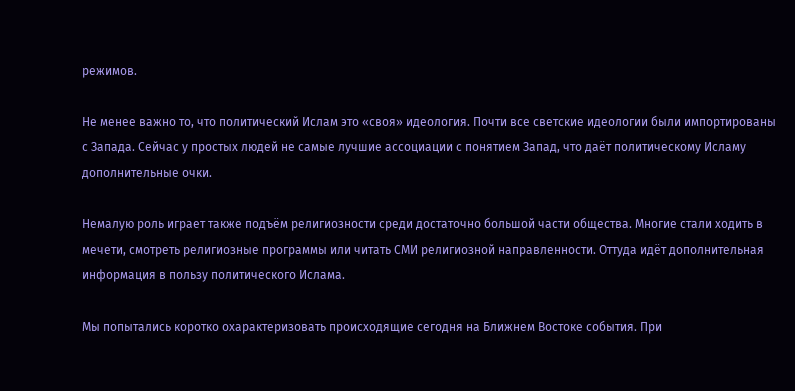режимов.

Не менее важно то, что политический Ислам это «своя» идеология. Почти все светские идеологии были импортированы с Запада. Сейчас у простых людей не самые лучшие ассоциации с понятием Запад, что даёт политическому Исламу дополнительные очки.

Немалую роль играет также подъём религиозности среди достаточно большой части общества. Многие стали ходить в мечети, смотреть религиозные программы или читать СМИ религиозной направленности. Оттуда идёт дополнительная информация в пользу политического Ислама.

Мы попытались коротко охарактеризовать происходящие сегодня на Ближнем Востоке события. При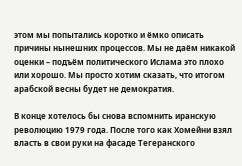этом мы попытались коротко и ёмко описать причины нынешних процессов. Мы не даём никакой оценки – подъём политического Ислама это плохо или хорошо. Мы просто хотим сказать, что итогом арабской весны будет не демократия.

В конце хотелось бы снова вспомнить иранскую революцию 1979 года. После того как Хомейни взял власть в свои руки на фасаде Тегеранского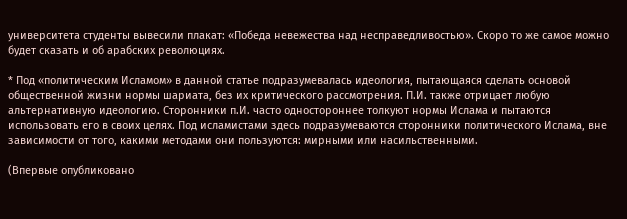университета студенты вывесили плакат: «Победа невежества над несправедливостью». Скоро то же самое можно будет сказать и об арабских революциях.

* Под «политическим Исламом» в данной статье подразумевалась идеология, пытающаяся сделать основой общественной жизни нормы шариата, без их критического рассмотрения. П.И. также отрицает любую альтернативную идеологию. Сторонники п.И. часто одностороннее толкуют нормы Ислама и пытаются использовать его в своих целях. Под исламистами здесь подразумеваются сторонники политического Ислама, вне зависимости от того, какими методами они пользуются: мирными или насильственными.

(Впервые опубликовано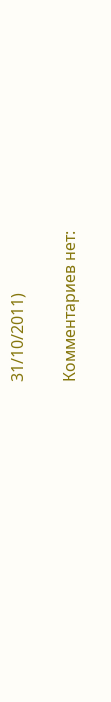31/10/2011)

Комментариев нет: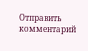Отправить комментарий